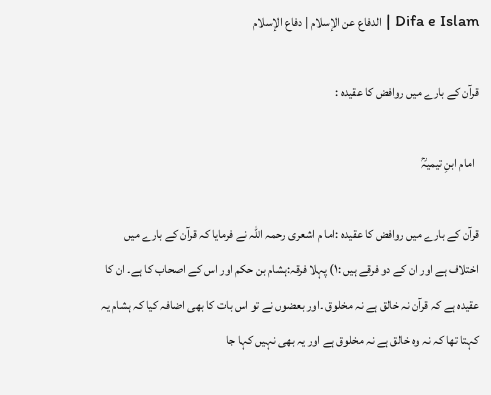Difa e Islam | الدفاع عن الإسلام | دفاع الإسلام

قرآن کے بارے میں روافض کا عقیدہ :

  امام ابنِ تیمیہؒ

قرآن کے بارے میں روافض کا عقیدہ :اما م اشعری رحمہ اللہ نے فرمایا کہ قرآن کے بارے میں اختلاف ہے اور ان کے دو فرقے ہیں :۱) پہلا فرقہ:ہشام بن حکم اور اس کے اصحاب کا ہے۔ ان کا عقیدہ ہے کہ قرآن نہ خالق ہے نہ مخلوق ۔اور بعضوں نے تو اس بات کا بھی اضافہ کیا کہ ہشام یہ کہتا تھا کہ نہ وہ خالق ہے نہ مخلوق ہے اور یہ بھی نہیں کہا جا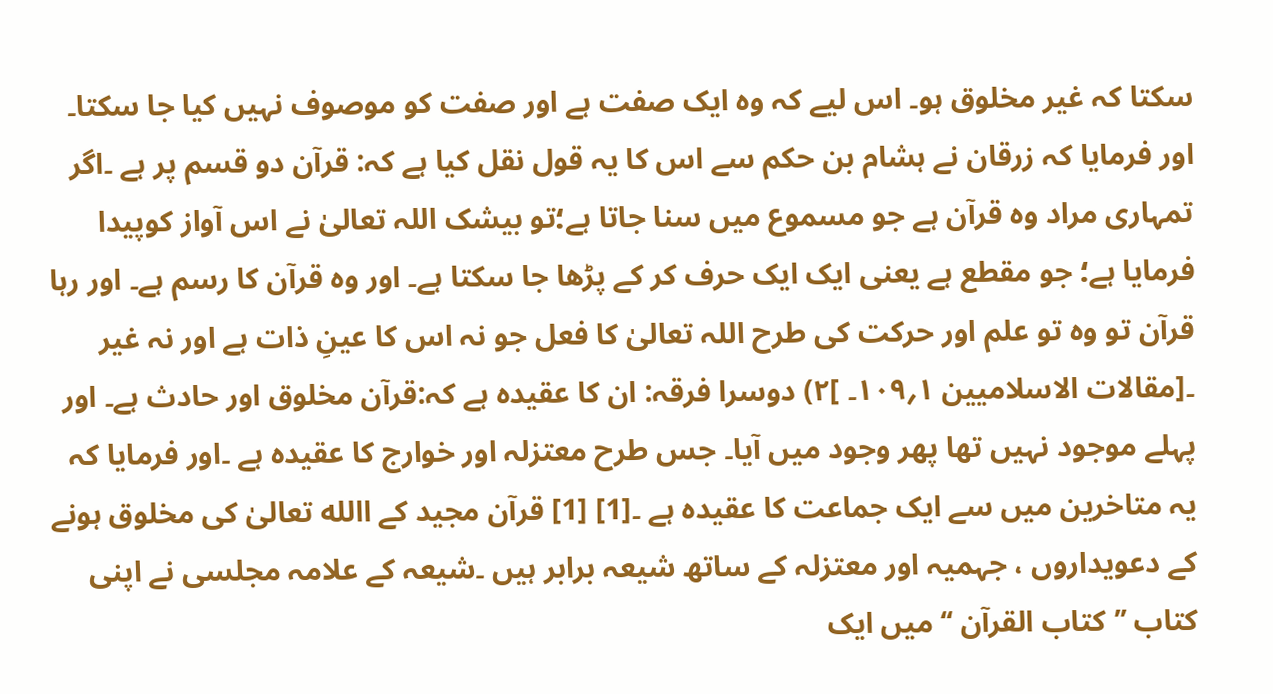سکتا کہ غیر مخلوق ہو۔ اس لیے کہ وہ ایک صفت ہے اور صفت کو موصوف نہیں کیا جا سکتا۔ اور فرمایا کہ زرقان نے ہشام بن حکم سے اس کا یہ قول نقل کیا ہے کہ: قرآن دو قسم پر ہے ۔اگر تمہاری مراد وہ قرآن ہے جو مسموع میں سنا جاتا ہے؛تو بیشک اللہ تعالیٰ نے اس آواز کوپیدا فرمایا ہے؛ جو مقطع ہے یعنی ایک ایک حرف کر کے پڑھا جا سکتا ہے۔ اور وہ قرآن کا رسم ہے۔ اور رہا قرآن تو وہ تو علم اور حرکت کی طرح اللہ تعالیٰ کا فعل جو نہ اس کا عینِ ذات ہے اور نہ غیر ۔[مقالات الاسلامیین ۱؍۱۰۹۔ ]۲) دوسرا فرقہ: ان کا عقیدہ ہے کہ:قرآن مخلوق اور حادث ہے۔ اور پہلے موجود نہیں تھا پھر وجود میں آیا۔ جس طرح معتزلہ اور خوارج کا عقیدہ ہے ۔اور فرمایا کہ یہ متاخرین میں سے ایک جماعت کا عقیدہ ہے ۔[1] [1] قرآن مجید کے االله تعالیٰ کی مخلوق ہونے کے دعویداروں ، جہمیہ اور معتزلہ کے ساتھ شیعہ برابر ہیں ۔شیعہ کے علامہ مجلسی نے اپنی کتاب ’’کتاب القرآن ‘‘ میں ایک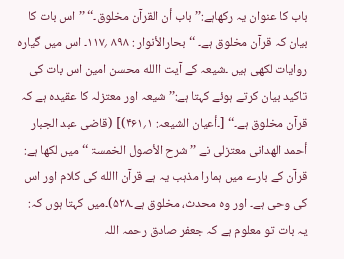باب کا عنوان یہ رکھاہے:’’باب أن القرآن مخلوق۔‘‘ ’’اس بات کا بیان کہ قرآن مخلوق ہے۔ ‘‘بحارالأنوار : ۸۹۸ ؍۱۱۷۔ اس میں گیارہ روایات لکھی ہیں ۔شیعہ کے آیت االله محسن امین اس بات کی تاکید بیان کرتے ہوئے کہتا ہے:’’ شیعہ اور معتزلہ کا عقیدہ ہے کہ قرآن مخلوق ہے۔‘‘ [۔أعیان الشیعہ: ۱؍۴۶۱)] (قاضی عبد الجبار أحمد الھدانی معتزلی نے ’’ شرح الأصول الخمسۃ ‘‘میں لکھا ہے: قرآن کے بارے میں ہمارا مذہب یہ ہے قرآن االله کی کلام اور اس کی وحی ہے۔ اور وہ محدث، مخلوق ہے۔۵۲۸)۔میں کہتا ہوں کہ: یہ بات تو معلوم ہے کہ جعفر صادق رحمہ اللہ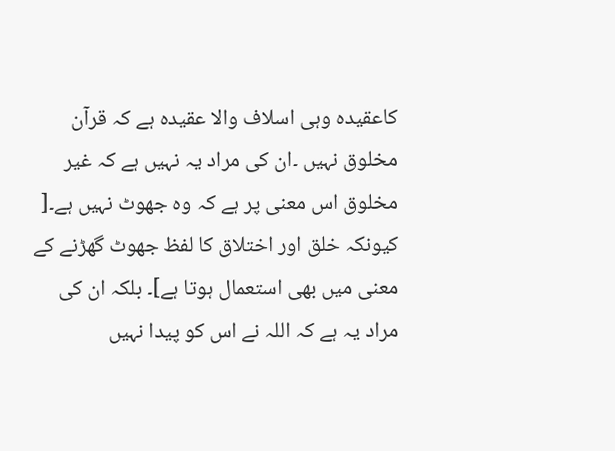کاعقیدہ وہی اسلاف والا عقیدہ ہے کہ قرآن مخلوق نہیں ۔ان کی مراد یہ نہیں ہے کہ غیر مخلوق اس معنی پر ہے کہ وہ جھوٹ نہیں ہے۔[ کیونکہ خلق اور اختلاق کا لفظ جھوٹ گھڑنے کے معنی میں بھی استعمال ہوتا ہے]۔ بلکہ ان کی مراد یہ ہے کہ اللہ نے اس کو پیدا نہیں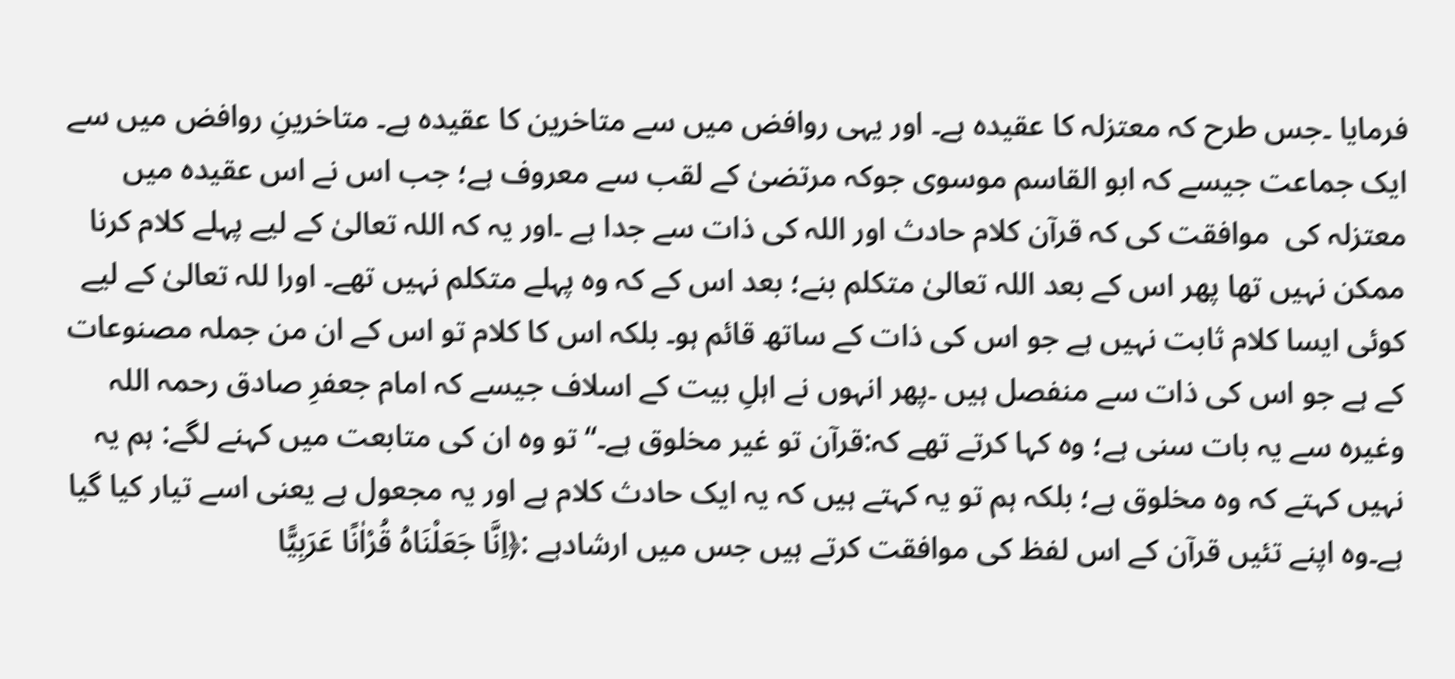فرمایا ۔جس طرح کہ معتزلہ کا عقیدہ ہے۔ اور یہی روافض میں سے متاخرین کا عقیدہ ہے۔ متاخرینِ روافض میں سے ایک جماعت جیسے کہ ابو القاسم موسوی جوکہ مرتضیٰ کے لقب سے معروف ہے؛ جب اس نے اس عقیدہ میں معتزلہ کی  موافقت کی کہ قرآن کلام حادث اور اللہ کی ذات سے جدا ہے ۔اور یہ کہ اللہ تعالیٰ کے لیے پہلے کلام کرنا ممکن نہیں تھا پھر اس کے بعد اللہ تعالیٰ متکلم بنے؛ بعد اس کے کہ وہ پہلے متکلم نہیں تھے۔ اورا للہ تعالیٰ کے لیے کوئی ایسا کلام ثابت نہیں ہے جو اس کی ذات کے ساتھ قائم ہو۔ بلکہ اس کا کلام تو اس کے ان من جملہ مصنوعات کے ہے جو اس کی ذات سے منفصل ہیں ۔پھر انہوں نے اہلِ بیت کے اسلاف جیسے کہ امام جعفرِ صادق رحمہ اللہ وغیرہ سے یہ بات سنی ہے؛ وہ کہا کرتے تھے کہ:قرآن تو غیر مخلوق ہے۔‘‘ تو وہ ان کی متابعت میں کہنے لگے: ہم یہ نہیں کہتے کہ وہ مخلوق ہے؛ بلکہ ہم تو یہ کہتے ہیں کہ یہ ایک حادث کلام ہے اور یہ مجعول ہے یعنی اسے تیار کیا گیا ہے۔وہ اپنے تئیں قرآن کے اس لفظ کی موافقت کرتے ہیں جس میں ارشادہے :﴿اِنَّا جَعَلْنَاہُ قُرْاٰنًا عَرَبِیًّا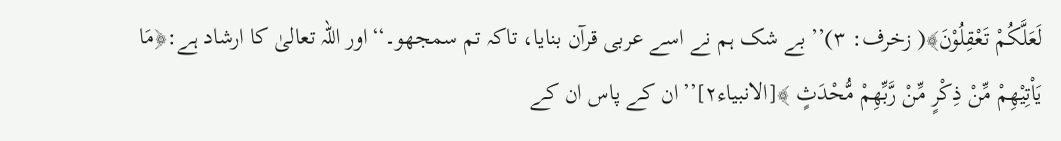لَعَلَّکُمْ تَعْقِلُوْنَ﴾( زخرف: ۳)’’ بے شک ہم نے اسے عربی قرآن بنایا، تاکہ تم سمجھو۔‘‘اور اللہ تعالیٰ کا ارشاد ہے:﴿مَا یَاْتِیْھِمْ مِّنْ ذِکْرٍ مِّنْ رَّبِّھِمْ مُّحْدَثٍ ﴾[الانبیاء۲]’’ان کے پاس ان کے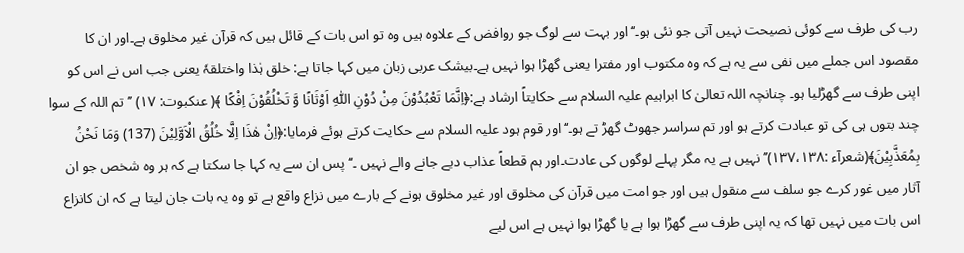رب کی طرف سے کوئی نصیحت نہیں آتی جو نئی ہو۔‘‘اور بہت سے لوگ جو روافض کے علاوہ ہیں وہ تو اس بات کے قائل ہیں کہ قرآن غیر مخلوق ہے۔اور ان کا مقصود اس جملے میں نفی سے یہ ہے کہ وہ مکتوب اور مفترا یعنی گھڑا ہوا نہیں ہے۔بیشک عربی زبان میں کہا جاتا ہے: خلق ہٰذا واختلقہٗ یعنی جب اس نے اس کو اپنی طرف سے گھڑلیا ہو۔ چنانچہ اللہ تعالیٰ کا ابراہیم علیہ السلام سے حکایتاً ارشاد ہے:﴿اِنَّمَا تَعْبُدُوْنَ مِنْ دُوْنِ اللّٰہِ اَوْثَانًا وَّ تَخْلُقُوْنَ اِفْکًا ﴾( عنکبوت: ۱۷) ’’تم اللہ کے سوا چند بتوں ہی کی تو عبادت کرتے ہو اور تم سراسر جھوٹ گھڑ تے ہو۔‘‘اور قوم ہود علیہ السلام سے حکایت کرتے ہوئے فرمایا:﴿اِنْ ھٰذَا اِلَّا خُلُقُ الْاَوَّلِیْنَ (137) وَمَا نَحْنُ بِمُعَذَّبِیْنَ﴾(شعرآء :۱۳۷،۱۳۸)’’ نہیں ہے یہ مگر پہلے لوگوں کی عادت۔اور ہم قطعاً عذاب دیے جانے والے نہیں ۔‘‘پس ان سے یہ کہا جا سکتا ہے کہ ہر وہ شخص جو ان آثار میں غور کرے جو سلف سے منقول ہیں اور جو امت میں قرآن کی مخلوق اور غیر مخلوق ہونے کے بارے میں نزاع واقع ہے تو وہ یہ بات جان لیتا ہے کہ ان کانزاع اس بات میں نہیں تھا کہ یہ اپنی طرف سے گھڑا ہوا ہے یا گھڑا ہوا نہیں ہے اس لیے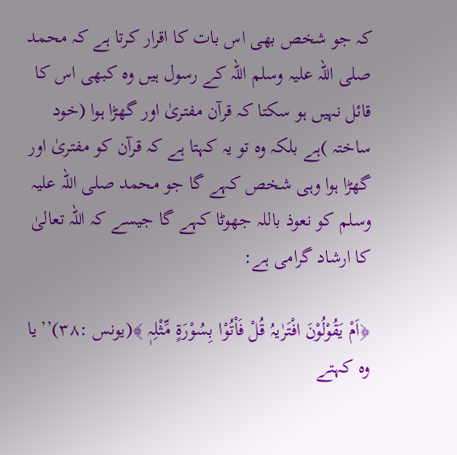کہ جو شخص بھی اس بات کا اقرار کرتا ہے کہ محمد صلی اللہ علیہ وسلم اللہ کے رسول ہیں وہ کبھی اس کا قائل نہیں ہو سکتا کہ قرآن مفتریٰ اور گھڑا ہوا (خود ساختہ )ہے بلکہ وہ تو یہ کہتا ہے کہ قرآن کو مفتریٰ اور گھڑا ہوا وہی شخص کہے گا جو محمد صلی اللہ علیہ وسلم کو نعوذ باللہ جھوٹا کہے گا جیسے کہ اللہ تعالیٰ کا ارشاد گرامی ہے:

﴿اَمْ یَقُوْلُوْنَ افْتَرٰیہُ قُلْ فَاْتُوْا بِسُوْرَۃٍ مِّثْلِہٖ ﴾(یونس :۳۸)’’یا وہ کہتے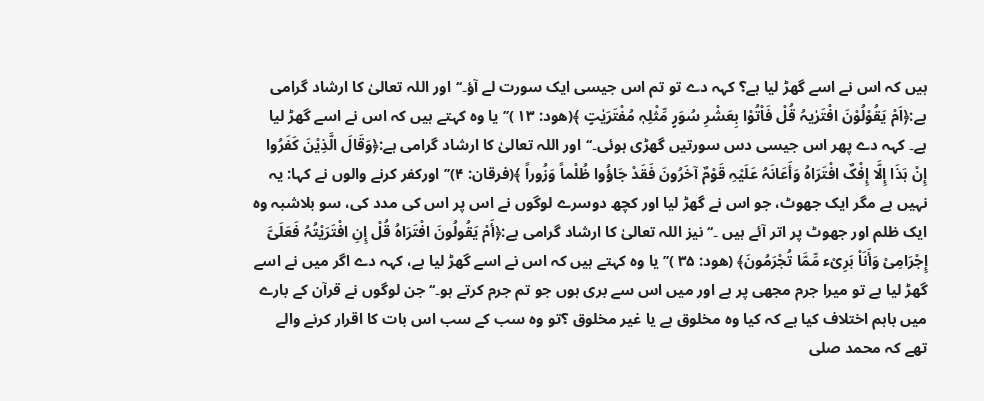ہیں کہ اس نے اسے گھڑ لیا ہے؟ کہہ دے تو تم اس جیسی ایک سورت لے آؤ۔‘‘اور اللہ تعالیٰ کا ارشاد گرامی ہے:﴿اَمْ یَقُوْلُوْنَ افْتَرٰیہُ قُلْ فَاْتُوْا بِعَشْرِ سُوَرٍ مِّثْلِہٖ مُفْتَرَیٰتٍ ﴾(ھود: ۱۳ )’’یا وہ کہتے ہیں کہ اس نے اسے گھڑ لیا ہے۔ کہہ دے پھر اس جیسی دس سورتیں گھڑی ہوئی۔‘‘اور اللہ تعالیٰ کا ارشاد گرامی ہے:﴿وَقَالَ الَّذِیْنَ کَفَرُوا إِنْ ہَذَا إِلَّا إِفْکٌ افْتَرَاہُ وَأَعَانَہُ عَلَیْہِ قَوْمٌ آخَرُونَ فَقَدْ جَاؤُوا ظُلْماً وَزُوراً ﴾(فرقان: ۴)’’اورکفر کرنے والوں نے کہا: یہ نہیں ہے مگر ایک جھوٹ، جو اس نے گھڑ لیا اور کچھ دوسرے لوگوں نے اس پر اس کی مدد کی، سو بلاشبہ وہ ایک ظلم اور جھوٹ پر اتر آئے ہیں ۔‘‘نیز اللہ تعالیٰ کا ارشاد گرامی ہے:﴿أَمْ یَقُولُونَ افْتَرَاہُ قُلْ إِنِ افْتَرَیْتُہُ فَعَلَیَّ إِجْرَامِیْ وَأَنَاْ بَرِیْء مِّمَّا تُجْرَمُونَ﴾ (ھود: ۳۵ )’’یا وہ کہتے ہیں کہ اس نے اسے گھڑ لیا ہے، کہہ دے اگر میں نے اسے گھڑ لیا ہے تو میرا جرم مجھی پر ہے اور میں اس سے بری ہوں جو تم جرم کرتے ہو۔‘‘جن لوگوں نے قرآن کے بارے میں باہم اختلاف کیا ہے کہ کیا وہ مخلوق ہے یا غیر مخلوق ؟تو وہ سب کے سب اس بات کا اقرار کرنے والے تھے کہ محمد صلی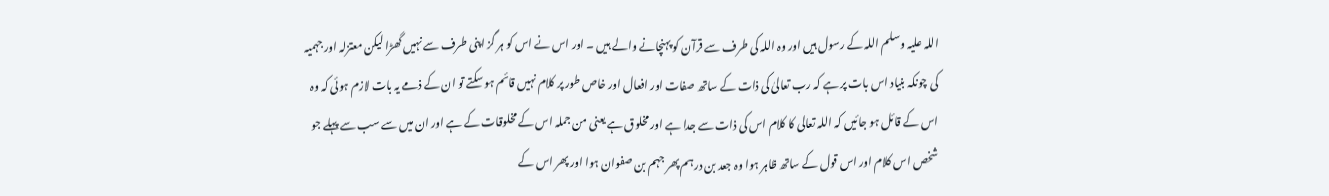اللہ علیہ وسلم اللہ کے رسول ہیں اور وہ اللہ کی طرف سے قرآن کو پہنچانے والے ہیں ۔ اور اس نے اس کو ہر گز اپنی طرف سے نہیں گھڑا لیکن معتزلہ اور جہمیہ کی چونکہ بنیاد اس بات پر ہے کہ رب تعالیٰ کی ذات کے ساتھ صفات اور افعال اور خاص طور پر کلام نہیں قائم ہو سکتے تو ان کے ذمے یہ بات لازم ہوئی کہ وہ اس کے قائل ہو جائیں کہ اللہ تعالی کا کلام اس کی ذات سے جدا ہے اور مخلوق ہے یعنی من جملہ اس کے مخلوقات کے ہے اور ان میں سے سب سے پہلے جو شخص اس کلام اور اس قول کے ساتھ ظاہر ہوا وہ جعد بن درہم پھر جہم بن صفوان ہوا اور پھر اس کے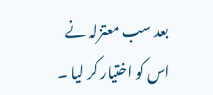بعد سب معتزلہ نے اس کو اختیار کر لیا ۔